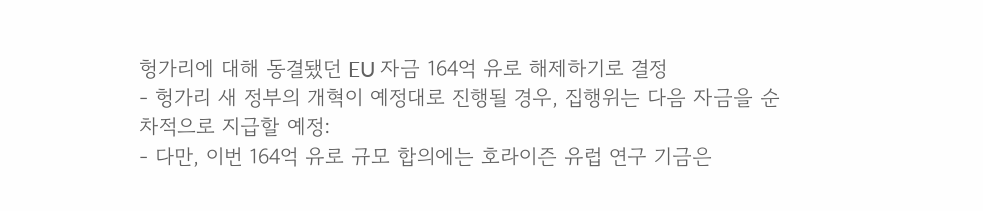헝가리에 대해 동결됐던 EU 자금 164억 유로 해제하기로 결정
- 헝가리 새 정부의 개혁이 예정대로 진행될 경우, 집행위는 다음 자금을 순차적으로 지급할 예정:
- 다만, 이번 164억 유로 규모 합의에는 호라이즌 유럽 연구 기금은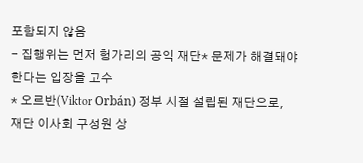포함되지 않음
- 집행위는 먼저 헝가리의 공익 재단* 문제가 해결돼야 한다는 입장을 고수
* 오르반(Viktor Orbán) 정부 시절 설립된 재단으로, 재단 이사회 구성원 상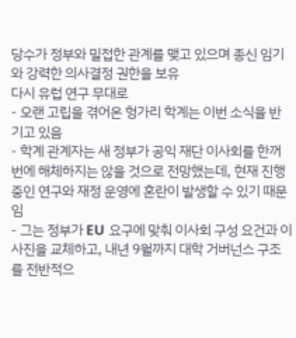당수가 정부와 밀접한 관계를 맺고 있으며 종신 임기와 강력한 의사결정 권한을 보유
다시 유럽 연구 무대로
- 오랜 고립을 겪어온 헝가리 학계는 이번 소식을 반기고 있음
- 학계 관계자는 새 정부가 공익 재단 이사회를 한꺼번에 해체하지는 않을 것으로 전망했는데, 현재 진행 중인 연구와 재정 운영에 혼란이 발생할 수 있기 때문임
- 그는 정부가 EU 요구에 맞춰 이사회 구성 요건과 이사진을 교체하고, 내년 9월까지 대학 거버넌스 구조를 전반적으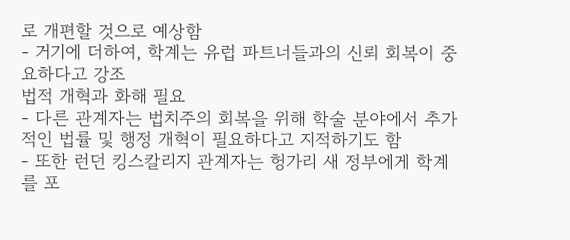로 개편할 것으로 예상함
- 거기에 더하여, 학계는 유럽 파트너들과의 신뢰 회복이 중요하다고 강조
법적 개혁과 화해 필요
- 다른 관계자는 법치주의 회복을 위해 학술 분야에서 추가적인 법률 및 행정 개혁이 필요하다고 지적하기도 함
- 또한 런던 킹스칼리지 관계자는 헝가리 새 정부에게 학계를 포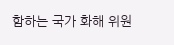함하는 국가 화해 위원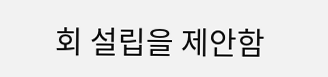회 설립을 제안함